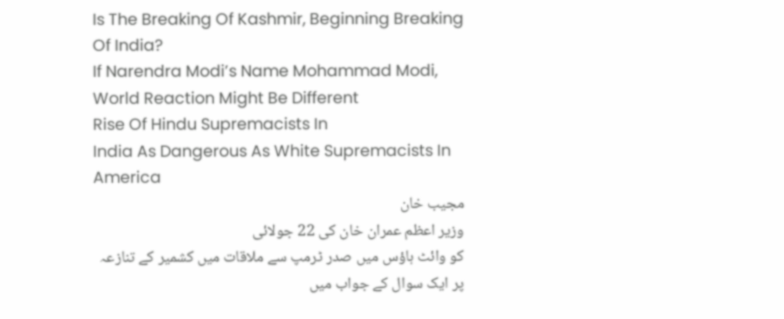Is The Breaking Of Kashmir, Beginning Breaking Of India?
If Narendra Modi’s Name Mohammad Modi, World Reaction Might Be Different
Rise Of Hindu Supremacists In
India As Dangerous As White Supremacists In America
مجیب خان
وزیر اعظم عمران خان کی 22 جولائی
کو وائٹ ہاؤس میں صدر ٹرمپ سے ملاقات میں کشمیر کے تنازعہ پر ایک سوال کے جواب میں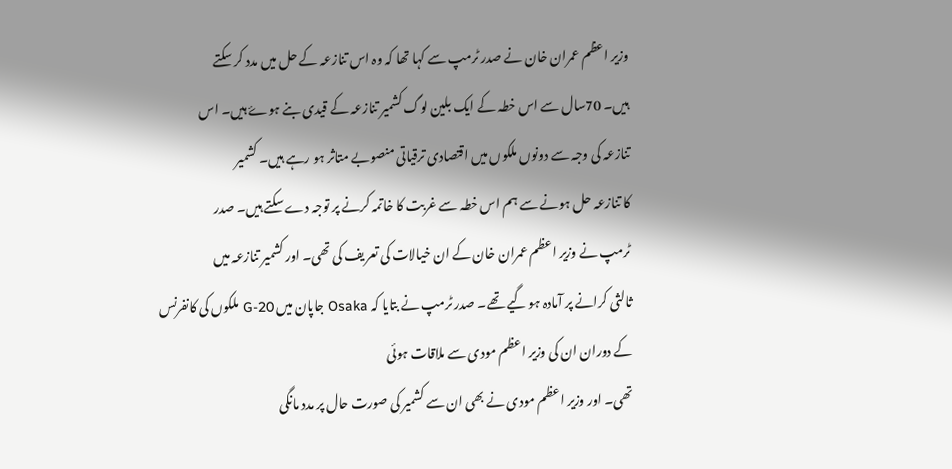وزیر اعظم عمران خان نے صدر ٹرمپ سے کہا تھا کہ وہ اس تنازعہ کے حل میں مدد کر سکتے
ہیں۔ 70سال سے اس خطہ کے ایک بلین لوگ کشمیر تنازعہ کے قیدی بنے ہوۓ ہیں۔ اس
تنازعہ کی وجہ سے دونوں ملکوں میں اقتصادی ترقیاتی منصوبے متاثر ہو رہے ہیں۔ کشمیر
کا تنازعہ حل ہونے سے ہم اس خطہ سے غربت کا خاتمہ کرنے پر توجہ دے سکتے ہیں۔ صدر
ٹرمپ نے وزیر اعظم عمران خان کے ان خیالات کی تعریف کی تھی۔ اور کشمیر تنازعہ میں
ثالثی کرانے پر آمادہ ہو گیے تھے۔ صدر ٹرمپ نے بتایا کہ Osaka جاپان میں G-20 ملکوں کی کانفرنس
کے دوران ان کی وزیر اعظم مودی سے ملاقات ہوئی
تھی۔ اور وزیر اعظم مودی نے بھی ان سے کشمیر کی صورت حال پر مدد مانگی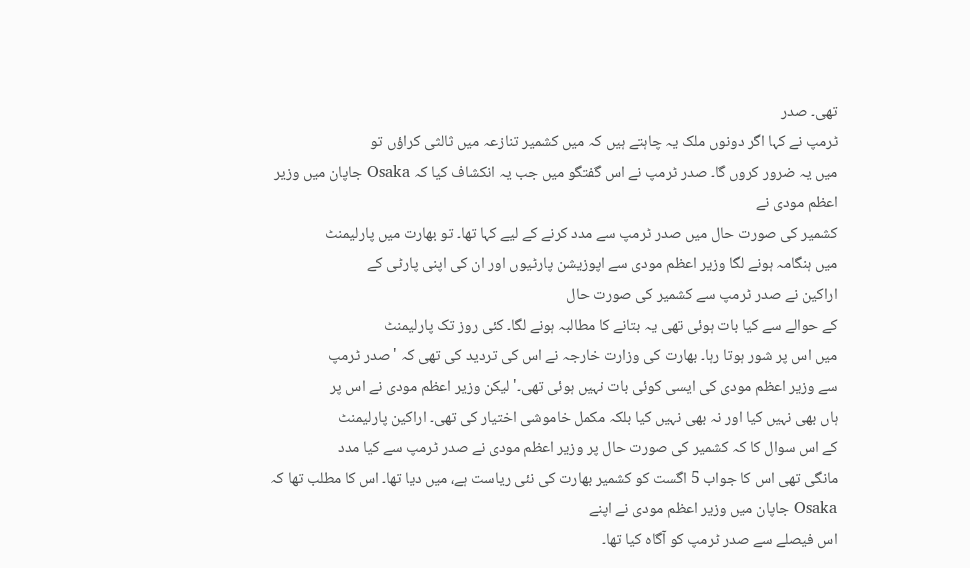تھی۔ صدر
ٹرمپ نے کہا اگر دونوں ملک یہ چاہتے ہیں کہ میں کشمیر تنازعہ میں ثالثی کراؤں تو
میں یہ ضرور کروں گا۔ صدر ٹرمپ نے اس گفتگو میں جب یہ انکشاف کیا کہ Osaka جاپان میں وزیر اعظم مودی نے
کشمیر کی صورت حال میں صدر ٹرمپ سے مدد کرنے کے لیے کہا تھا۔ تو بھارت میں پارلیمنٹ
میں ہنگامہ ہونے لگا وزیر اعظم مودی سے اپوزیشن پارٹیوں اور ان کی اپنی پارٹی کے
اراکین نے صدر ٹرمپ سے کشمیر کی صورت حال
کے حوالے سے کیا بات ہوئی تھی یہ بتانے کا مطالبہ ہونے لگا۔ کئی روز تک پارلیمنٹ
میں اس پر شور ہوتا رہا۔ بھارت کی وزارت خارجہ نے اس کی تردید کی تھی کہ 'صدر ٹرمپ
سے وزیر اعظم مودی کی ایسی کوئی بات نہیں ہوئی تھی۔' لیکن وزیر اعظم مودی نے اس پر
ہاں بھی نہیں کیا اور نہ بھی نہیں کیا بلکہ مکمل خاموشی اختیار کی تھی۔ اراکین پارلیمنٹ
کے اس سوال کا کہ کشمیر کی صورت حال پر وزیر اعظم مودی نے صدر ٹرمپ سے کیا مدد
مانگی تھی اس کا جواب 5 اگست کو کشمیر بھارت کی نئی ریاست ہے، میں دیا تھا۔ اس کا مطلب تھا کہ Osaka جاپان میں وزیر اعظم مودی نے اپنے
اس فیصلے سے صدر ٹرمپ کو آگاہ کیا تھا۔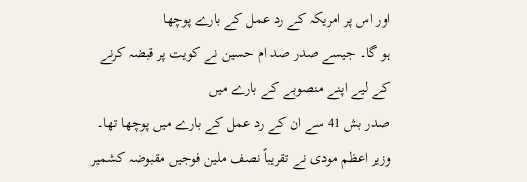اور اس پر امریکہ کے رد عمل کے بارے پوچھا
ہو گا۔ جیسے صدر صد ام حسین نے کویت پر قبضہ کرنے کے لیے اپنے منصوبے کے بارے میں
صدر بش 41 سے ان کے رد عمل کے بارے میں پوچھا تھا۔ وزیر اعظم مودی نے تقریباً نصف ملین فوجیں مقبوضہ کشمیر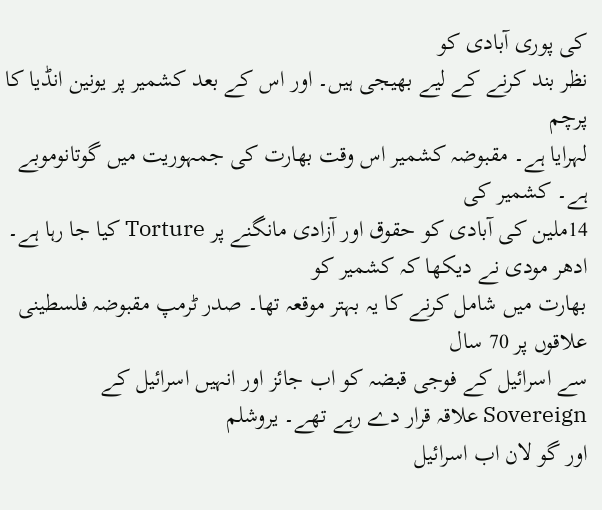کی پوری آبادی کو
نظر بند کرنے کے لیے بھیجی ہیں۔ اور اس کے بعد کشمیر پر یونین انڈیا کا پرچم
لہرایا ہے۔ مقبوضہ کشمیر اس وقت بھارت کی جمہوریت میں گوتانوموبے ہے۔ کشمیر کی
14ملین کی آبادی کو حقوق اور آزادی مانگنے پر Torture کیا جا رہا ہے۔
ادھر مودی نے دیکھا کہ کشمیر کو
بھارت میں شامل کرنے کا یہ بہتر موقعہ تھا۔ صدر ٹرمپ مقبوضہ فلسطینی علاقوں پر 70 سال
سے اسرائیل کے فوجی قبضہ کو اب جائز اور انہیں اسرائیل کے Sovereign علاقہ قرار دے رہے تھے۔ یروشلم
اور گو لان اب اسرائیل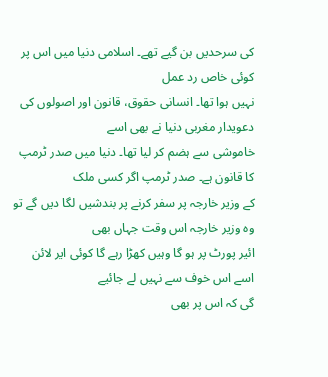کی سرحدیں بن گیے تھے۔ اسلامی دنیا میں اس پر کوئی خاص رد عمل
نہیں ہوا تھا۔ انسانی حقوق، قانون اور اصولوں کی دعویدار مغربی دنیا نے بھی اسے
خاموشی سے ہضم کر لیا تھا۔ دنیا میں صدر ٹرمپ کا قانون ہے۔ صدر ٹرمپ اگر کسی ملک
کے وزیر خارجہ پر سفر کرنے پر بندشیں لگا دیں گے تو وہ وزیر خارجہ اس وقت جہاں بھی
ائیر پورٹ پر ہو گا وہیں کھڑا رہے گا کوئی اير لائن اسے اس خوف سے نہیں لے جائیے
گی کہ اس پر بھی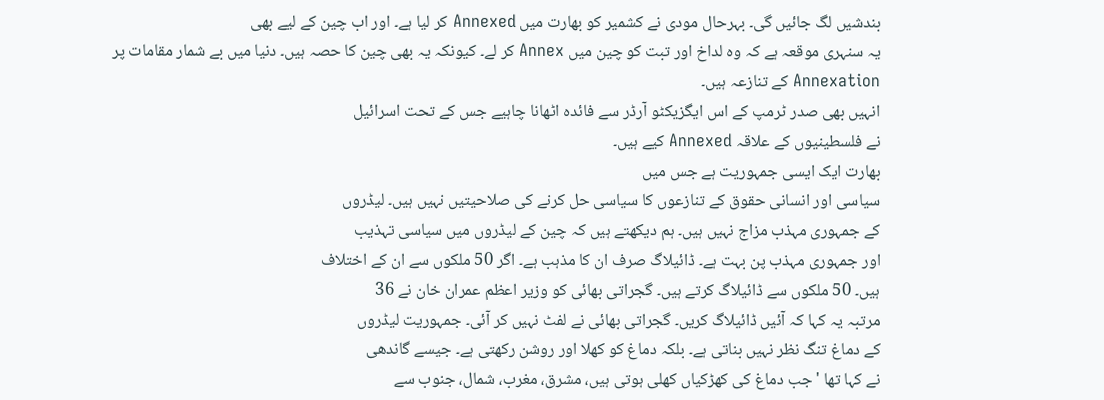بندشیں لگ جائیں گی۔ بہرحال مودی نے کشمیر کو بھارت میں Annexed کر لیا ہے۔ اور اب چین کے لیے بھی
یہ سنہری موقعہ ہے کہ وہ لداخ اور تبت کو چین میں Annex کر لے۔ کیونکہ یہ بھی چین کا حصہ ہیں۔ دنیا میں بے شمار مقامات پر
Annexation کے تنازعہ ہیں۔
انہیں بھی صدر ٹرمپ کے اس ایگزیکٹو آرڈر سے فائدہ اٹھانا چاہیے جس کے تحت اسرائیل
نے فلسطینیوں کے علاقہ Annexed کیے ہیں۔
بھارت ایک ایسی جمہوریت ہے جس میں
سیاسی اور انسانی حقوق کے تنازعوں کا سیاسی حل کرنے کی صلاحیتیں نہیں ہیں۔ لیڈروں
کے جمہوری مہذب مزاج نہیں ہیں۔ ہم دیکھتے ہیں کہ چین کے لیڈروں میں سیاسی تہذیب
اور جمہوری مہذب پن بہت ہے۔ ڈائیلاگ صرف ان کا مذہب ہے۔ اگر 50 ملکوں سے ان کے اختلاف
ہیں۔ 50 ملکوں سے ڈائیلاگ کرتے ہیں۔ گجراتی بھائی کو وزیر اعظم عمران خان نے 36
مرتبہ یہ کہا کہ آئیں ڈائیلاگ کریں۔ گجراتی بھائی نے لفٹ نہیں کر آئی۔ جمہوریت لیڈروں
کے دماغ تنگ نظر نہیں بناتی ہے۔ بلکہ دماغ کو کھلا اور روشن رکھتی ہے۔ جیسے گاندھی
نے کہا تھا ' جب دماغ کی کھڑکیاں کھلی ہوتی ہیں، مشرق، مغرب، شمال، جنوب سے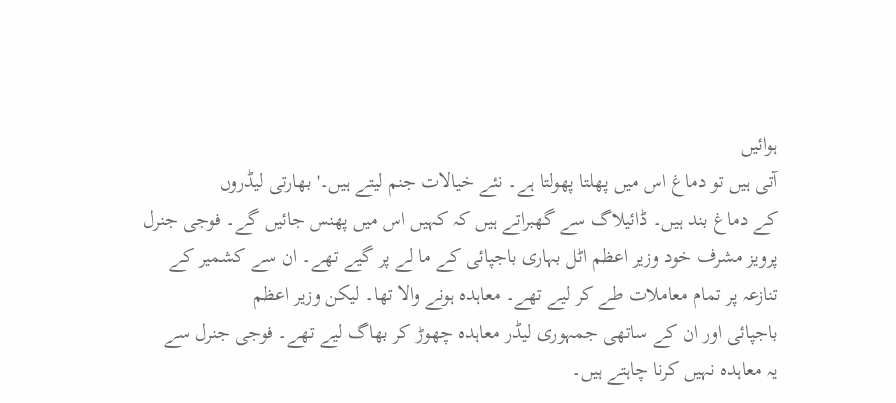ہوائیں
آتی ہیں تو دماغ اس میں پھلتا پھولتا ہے۔ نئے خیالات جنم لیتے ہیں۔' بھارتی لیڈروں
کے دماغ بند ہیں۔ ڈائیلاگ سے گھبراتے ہیں کہ کہیں اس میں پھنس جائیں گے۔ فوجی جنرل
پرویز مشرف خود وزیر اعظم اٹل بہاری باجپائی کے ما لے پر گیے تھے۔ ان سے کشمیر کے
تنازعہ پر تمام معاملات طے کر لیے تھے۔ معاہدہ ہونے والا تھا۔ لیکن وزیر اعظم
باجپائی اور ان کے ساتھی جمہوری لیڈر معاہدہ چھوڑ کر بھاگ لیے تھے۔ فوجی جنرل سے
یہ معاہدہ نہیں کرنا چاہتے ہیں۔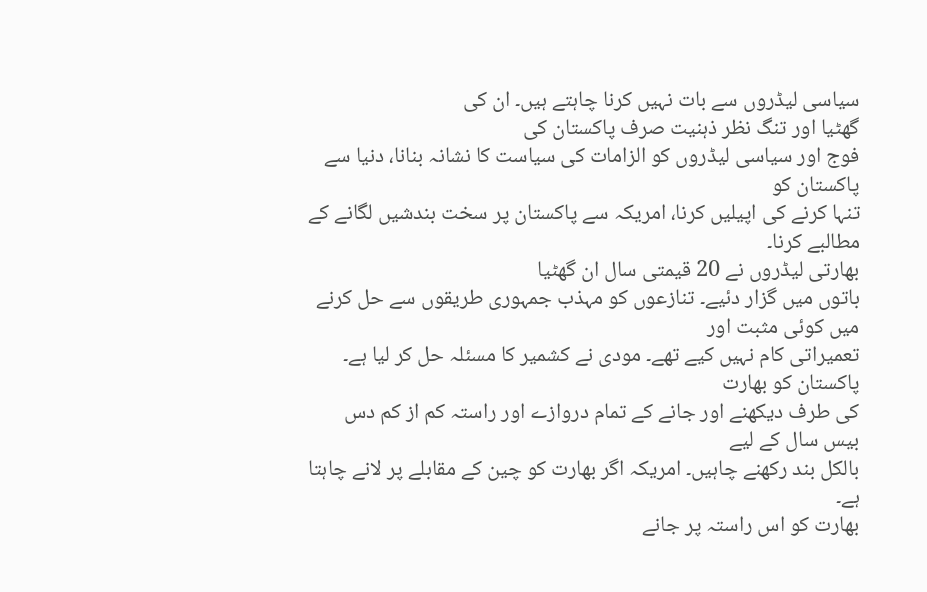سیاسی لیڈروں سے بات نہیں کرنا چاہتے ہیں۔ ان کی
گھٹیا اور تنگ نظر ذہنیت صرف پاکستان کی
فوج اور سیاسی لیڈروں کو الزامات کی سیاست کا نشانہ بنانا، دنیا سے پاکستان کو
تنہا کرنے کی اپیلیں کرنا، امریکہ سے پاکستان پر سخت بندشیں لگانے کے مطالبے کرنا۔
بھارتی لیڈروں نے 20 قیمتی سال ان گھٹیا
باتوں میں گزار دئیے۔ تنازعوں کو مہذب جمہوری طریقوں سے حل کرنے میں کوئی مثبت اور
تعمیراتی کام نہیں کیے تھے۔ مودی نے کشمیر کا مسئلہ حل کر لیا ہے۔ پاکستان کو بھارت
کی طرف دیکھنے اور جانے کے تمام دروازے اور راستہ کم از کم دس بیس سال کے لیے
بالکل بند رکھنے چاہیں۔ امریکہ اگر بھارت کو چین کے مقابلے پر لانے چاہتا ہے۔
بھارت کو اس راستہ پر جانے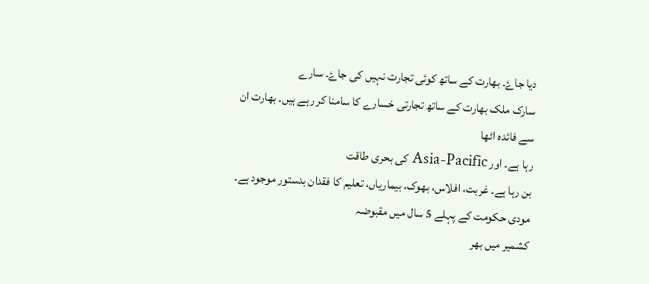دیا جاۓ۔ بھارت کے ساتھ کوئی تجارت نہیں کی جاۓ۔ سارے
سارک ملک بھارت کے ساتھ تجارتی خسارے کا سامنا کر رہے ہیں۔ بھارت ان سے فائدہ اٹھا
رہا ہے۔ اور Asia-Pacific کی بحری طاقت
بن رہا ہے۔ غربت، افلاس، بھوک، بیماریاں، تعلیم کا فقدان بدستور موجود ہے۔
مودی حکومت کے پہلے 5 سال میں مقبوضہ
کشمیر میں بھر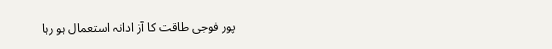پور فوجی طاقت کا آز ادانہ استعمال ہو رہا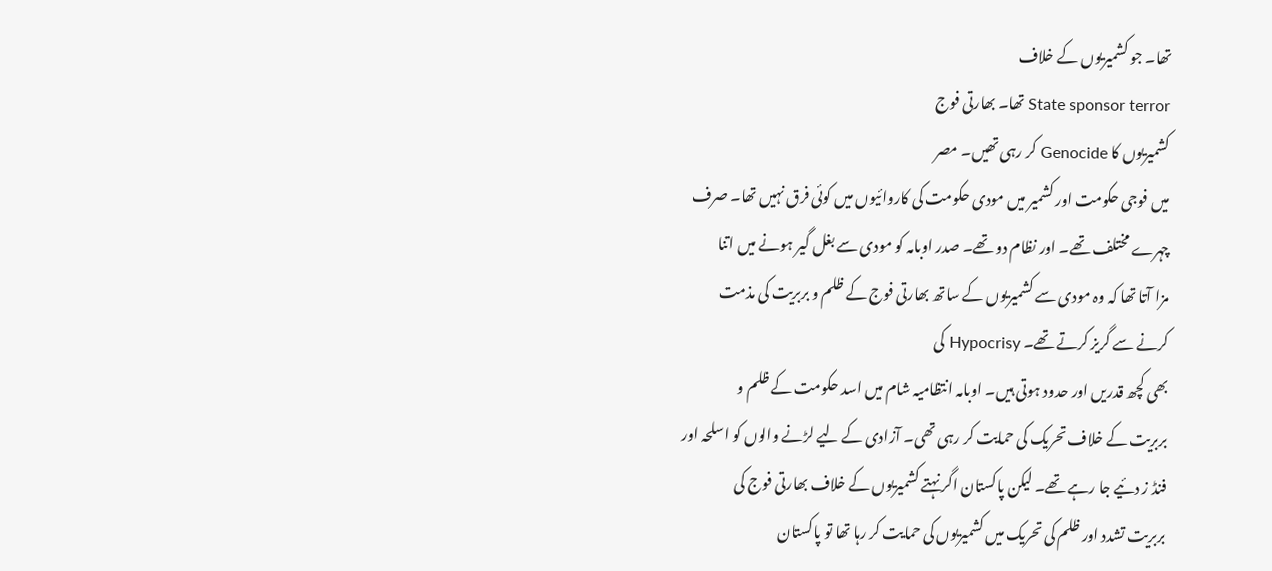تھا۔ جو کشمیریوں کے خلاف
State sponsor terror تھا۔ بھارتی فوج
کشمیریوں کا Genocide کر رہی تھیں۔ مصر
میں فوجی حکومت اور کشمیر میں مودی حکومت کی کاروائیوں میں کوئی فرق نہیں تھا۔ صرف
چہرے مختلف تھے۔ اور نظام دو تھے۔ صدر اوبامہ کو مودی سے بغل گیر ہونے میں اتنا
مزا آتا تھا کہ وہ مودی سے کشمیریوں کے ساتھ بھارتی فوج کے ظلم و بربریت کی مذمت
کرنے سے گریز کرتے تھے۔ Hypocrisy کی
بھی کچھ قدریں اور حدود ہوتی ہیں۔ اوبامہ انتظامیہ شام میں اسد حکومت کے ظلم و
بربریت کے خلاف تحریک کی حمایت کر رہی تھی۔ آزادی کے لیے لڑنے والوں کو اسلحہ اور
فنڈ ز دئیے جا رہے تھے۔ لیکن پاکستان اگر نہتے کشمیریوں کے خلاف بھارتی فوج کی
بربریت تشدد اور ظلم کی تحریک میں کشمیریوں کی حمایت کر رہا تھا تو پاکستان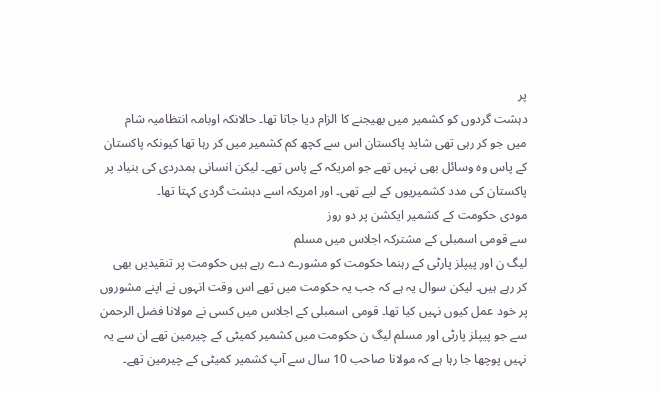پر
دہشت گردوں کو کشمیر میں بھیجنے کا الزام دیا جاتا تھا۔ حالانکہ اوبامہ انتظامیہ شام
میں جو کر رہی تھی شاید پاکستان اس سے کچھ کم کشمیر میں کر رہا تھا کیونکہ پاکستان
کے پاس وہ وسائل بھی نہیں تھے جو امریکہ کے پاس تھے۔ لیکن انسانی ہمدردی کی بنیاد پر
پاکستان کی مدد کشمیریوں کے لیے تھی۔ اور امریکہ اسے دہشت گردی کہتا تھا۔
مودی حکومت کے کشمیر ایکشن پر دو روز
سے قومی اسمبلی کے مشترکہ اجلاس میں مسلم
لیگ ن اور پیپلز پارٹی کے رہنما حکومت کو مشورے دے رہے ہیں حکومت پر تنقیدیں بھی
کر رہے ہیں۔ لیکن سوال یہ ہے کہ جب یہ حکومت میں تھے اس وقت انہوں نے اپنے مشوروں
پر خود عمل کیوں نہیں کیا تھا۔ قومی اسمبلی کے اجلاس میں کسی نے مولانا فضل الرحمن
سے جو پیپلز پارٹی اور مسلم لیگ ن حکومت میں کشمیر کمیٹی کے چیرمین تھے ان سے یہ
نہیں پوچھا جا رہا ہے کہ مولانا صاحب 10 سال سے آپ کشمیر کمیٹی کے چیرمین تھے۔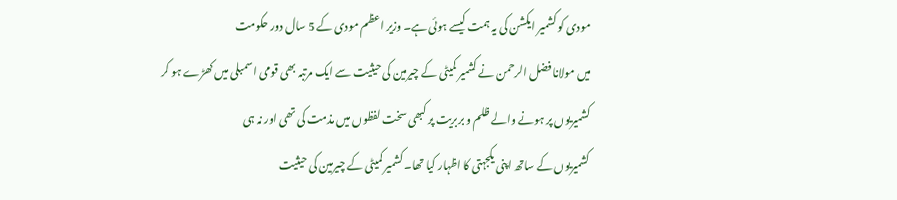مودی کو کشمیر ایکشن کی یہ ہمت کیسے ہوئی ہے۔ وزیر اعظم مودی کے 5 سال دور حکومت
میں مولانا فضل الرحمن نے کشمیر کمیٹی کے چیرمین کی حیثیت سے ایک مرتبہ بھی قومی اسمبلی میں کھڑے ہو کر
کشمیریوں پر ہونے والے ظلم و بربریت پر کبھی سخت لفظوں میں مذمت کی تھی اور نہ ہی
کشمیریوں کے ساتھ اپنی یکجہتی کا اظہار کیا تھا۔ کشمیر کمیٹی کے چیرمین کی حیثیت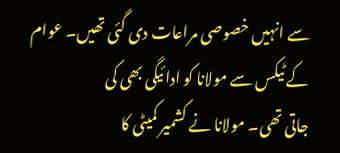سے انہیں خصوصی مراعات دی گئی تھیں۔ عوام کے ٹیکس سے مولانا کو ادائیگی بھی کی
جاتی تھی۔ مولانا نے کشمیر کمیٹی کا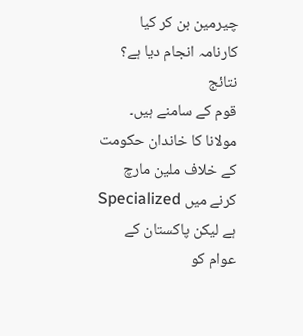چیرمین بن کر کیا کارنامہ انجام دیا ہے؟ نتائج
قوم کے سامنے ہیں۔ مولانا کا خاندان حکومت کے خلاف ملین مارچ کرنے میں Specialized ہے لیکن پاکستان کے عوام کو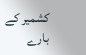کشمیر کے بارے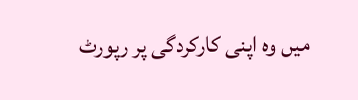میں وہ اپنی کارکردگی پر رپورٹ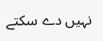نہیں دے سکتے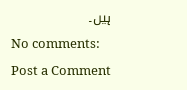ہیں۔
No comments:
Post a Comment